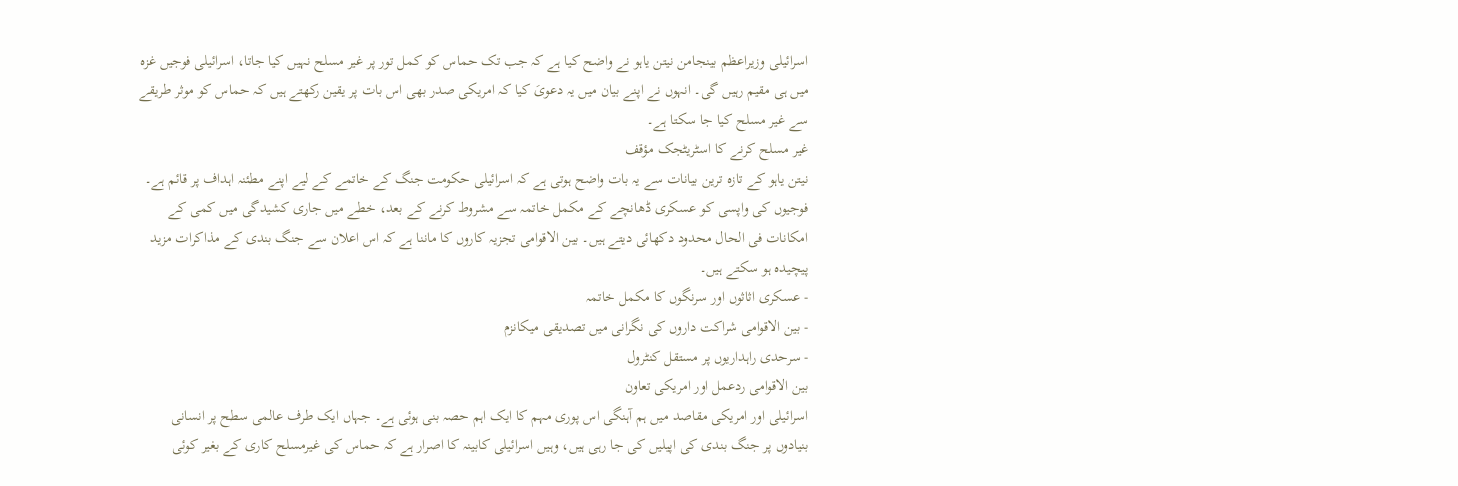اسرائیلی وزیراعظم بینجامن نیتن یاہو نے واضح کیا ہے کہ جب تک حماس کو کمل تور پر غیر مسلح نہیں کیا جاتا، اسرائیلی فوجیں غزہ میں ہی مقیم رہیں گی۔ انہوں نے اپنے بیان میں یہ دعویَ کیا کہ امریکی صدر بھی اس بات پر یقین رکھتے ہیں کہ حماس کو موثر طریقے سے غیر مسلح کیا جا سکتا ہے۔
غیر مسلح کرنے کا اسٹریٹجک مؤقف
نیتن یاہو کے تازہ ترین بیانات سے یہ بات واضح ہوتی ہے کہ اسرائیلی حکومت جنگ کے خاتمے کے لیے اپنے مطئنہ اہداف پر قائم ہے۔ فوجیوں کی واپسی کو عسکری ڈھانچے کے مکمل خاتمہ سے مشروط کرنے کے بعد، خطے میں جاری کشیدگی میں کمی کے امکانات فی الحال محدود دکھائی دیتے ہیں۔ بین الاقوامی تجزیہ کاروں کا ماننا ہے کہ اس اعلان سے جنگ بندی کے مذاکرات مزید پیچیدہ ہو سکتے ہیں۔
- عسکری اثاثوں اور سرنگوں کا مکمل خاتمہ
- بین الاقوامی شراکت داروں کی نگرانی میں تصدیقی میکانزم
- سرحدی راہداریوں پر مستقل کنٹرول
بین الاقوامی ردعمل اور امریکی تعاون
اسرائیلی اور امریکی مقاصد میں ہم آہنگی اس پوری مہم کا ایک اہم حصہ بنی ہوئی ہے۔ جہاں ایک طرف عالمی سطح پر انسانی بنیادوں پر جنگ بندی کی اپیلیں کی جا رہی ہیں، وہیں اسرائیلی کابینہ کا اصرار ہے کہ حماس کی غیرمسلح کاری کے بغیر کوئی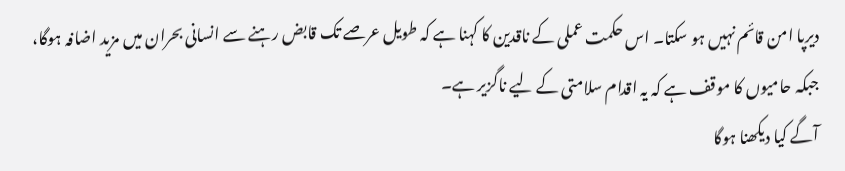دیرپا امن قائم نہیں ہو سکتا۔ اس حکمت عملی کے ناقدین کا کہنا ہے کہ طویل عرصے تک قابض رہنے سے انسانی بحران میں مزید اضافہ ہوگا، جبکہ حامیوں کا موقف ہے کہ یہ اقدام سلامتی کے لیے ناگزیر ہے۔
آگے کیا دیکھنا ہوگا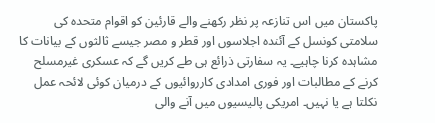پاکستان میں اس تنازعہ پر نظر رکھنے والے قارئین کو اقوام متحدہ کی سلامتی کونسل کے آئندہ اجلاسوں اور قطر و مصر جیسے ثالثوں کے بیانات کا مشاہدہ کرنا چاہیے۔ یہ سفارتی ذرائع ہی طے کریں گے کہ عسکری غیرمسلح کرنے کے مطالبات اور فوری امدادی کارروائیوں کے درمیان کوئی لائحہ عمل نکلتا ہے یا نہیں۔ امریکی پالیسیوں میں آنے والی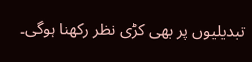تبدیلیوں پر بھی کڑی نظر رکھنا ہوگی۔